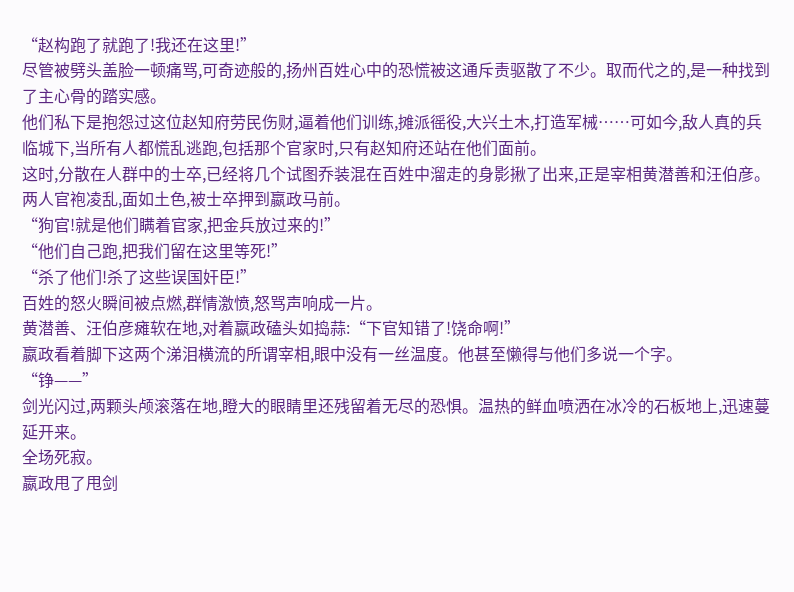“赵构跑了就跑了!我还在这里!”
尽管被劈头盖脸一顿痛骂,可奇迹般的,扬州百姓心中的恐慌被这通斥责驱散了不少。取而代之的,是一种找到了主心骨的踏实感。
他们私下是抱怨过这位赵知府劳民伤财,逼着他们训练,摊派徭役,大兴土木,打造军械……可如今,敌人真的兵临城下,当所有人都慌乱逃跑,包括那个官家时,只有赵知府还站在他们面前。
这时,分散在人群中的士卒,已经将几个试图乔装混在百姓中溜走的身影揪了出来,正是宰相黄潜善和汪伯彦。两人官袍凌乱,面如土色,被士卒押到嬴政马前。
“狗官!就是他们瞒着官家,把金兵放过来的!”
“他们自己跑,把我们留在这里等死!”
“杀了他们!杀了这些误国奸臣!”
百姓的怒火瞬间被点燃,群情激愤,怒骂声响成一片。
黄潜善、汪伯彦瘫软在地,对着嬴政磕头如捣蒜:“下官知错了!饶命啊!”
嬴政看着脚下这两个涕泪横流的所谓宰相,眼中没有一丝温度。他甚至懒得与他们多说一个字。
“铮——”
剑光闪过,两颗头颅滚落在地,瞪大的眼睛里还残留着无尽的恐惧。温热的鲜血喷洒在冰冷的石板地上,迅速蔓延开来。
全场死寂。
嬴政甩了甩剑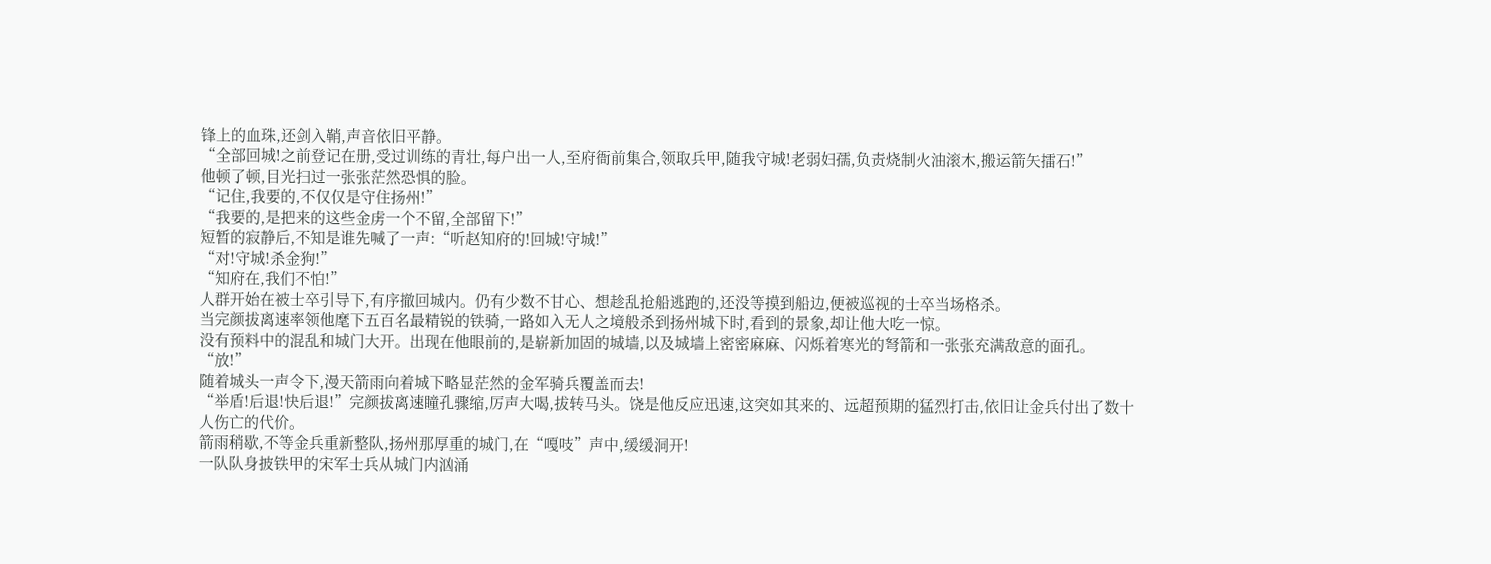锋上的血珠,还剑入鞘,声音依旧平静。
“全部回城!之前登记在册,受过训练的青壮,每户出一人,至府衙前集合,领取兵甲,随我守城!老弱妇孺,负责烧制火油滚木,搬运箭矢擂石!”
他顿了顿,目光扫过一张张茫然恐惧的脸。
“记住,我要的,不仅仅是守住扬州!”
“我要的,是把来的这些金虏一个不留,全部留下!”
短暂的寂静后,不知是谁先喊了一声:“听赵知府的!回城!守城!”
“对!守城!杀金狗!”
“知府在,我们不怕!”
人群开始在被士卒引导下,有序撤回城内。仍有少数不甘心、想趁乱抢船逃跑的,还没等摸到船边,便被巡视的士卒当场格杀。
当完颜拔离速率领他麾下五百名最精锐的铁骑,一路如入无人之境般杀到扬州城下时,看到的景象,却让他大吃一惊。
没有预料中的混乱和城门大开。出现在他眼前的,是崭新加固的城墙,以及城墙上密密麻麻、闪烁着寒光的弩箭和一张张充满敌意的面孔。
“放!”
随着城头一声令下,漫天箭雨向着城下略显茫然的金军骑兵覆盖而去!
“举盾!后退!快后退!”完颜拔离速瞳孔骤缩,厉声大喝,拔转马头。饶是他反应迅速,这突如其来的、远超预期的猛烈打击,依旧让金兵付出了数十人伤亡的代价。
箭雨稍歇,不等金兵重新整队,扬州那厚重的城门,在“嘎吱”声中,缓缓洞开!
一队队身披铁甲的宋军士兵从城门内汹涌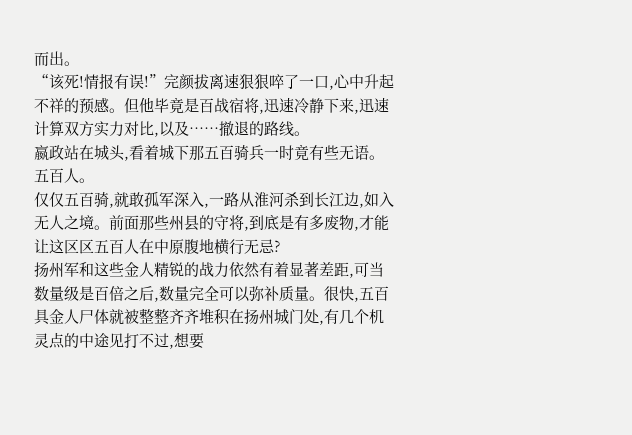而出。
“该死!情报有误!”完颜拔离速狠狠啐了一口,心中升起不祥的预感。但他毕竟是百战宿将,迅速冷静下来,迅速计算双方实力对比,以及……撤退的路线。
嬴政站在城头,看着城下那五百骑兵一时竟有些无语。
五百人。
仅仅五百骑,就敢孤军深入,一路从淮河杀到长江边,如入无人之境。前面那些州县的守将,到底是有多废物,才能让这区区五百人在中原腹地横行无忌?
扬州军和这些金人精锐的战力依然有着显著差距,可当数量级是百倍之后,数量完全可以弥补质量。很快,五百具金人尸体就被整整齐齐堆积在扬州城门处,有几个机灵点的中途见打不过,想要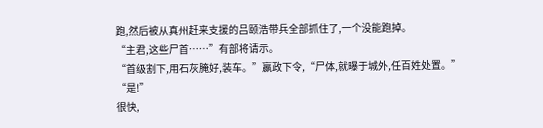跑,然后被从真州赶来支援的吕颐浩带兵全部抓住了,一个没能跑掉。
“主君,这些尸首……”有部将请示。
“首级割下,用石灰腌好,装车。”嬴政下令,“尸体,就曝于城外,任百姓处置。”
“是!”
很快,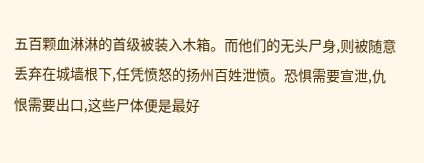五百颗血淋淋的首级被装入木箱。而他们的无头尸身,则被随意丢弃在城墙根下,任凭愤怒的扬州百姓泄愤。恐惧需要宣泄,仇恨需要出口,这些尸体便是最好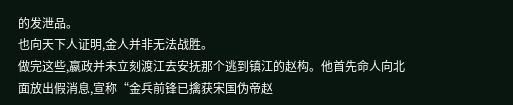的发泄品。
也向天下人证明,金人并非无法战胜。
做完这些,嬴政并未立刻渡江去安抚那个逃到镇江的赵构。他首先命人向北面放出假消息,宣称“金兵前锋已擒获宋国伪帝赵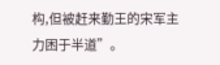构,但被赶来勤王的宋军主力困于半道”。